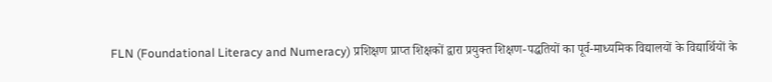FLN (Foundational Literacy and Numeracy) प्रशिक्षण प्राप्त शिक्षकों द्वारा प्रयुक्त शिक्षण-पद्धतियों का पूर्व-माध्यमिक विद्यालयों के विद्यार्थियों के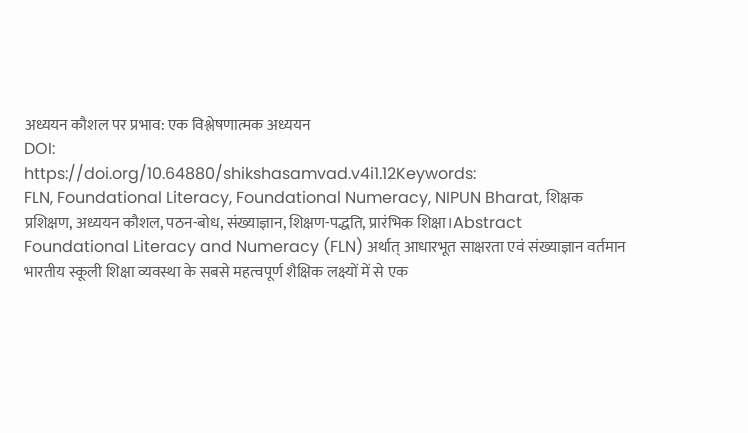अध्ययन कौशल पर प्रभाव: एक विश्लेषणात्मक अध्ययन
DOI:
https://doi.org/10.64880/shikshasamvad.v4i1.12Keywords:
FLN, Foundational Literacy, Foundational Numeracy, NIPUN Bharat, शिक्षक प्रशिक्षण, अध्ययन कौशल, पठन-बोध, संख्याज्ञान, शिक्षण-पद्धति, प्रारंभिक शिक्षा।Abstract
Foundational Literacy and Numeracy (FLN) अर्थात् आधारभूत साक्षरता एवं संख्याज्ञान वर्तमान भारतीय स्कूली शिक्षा व्यवस्था के सबसे महत्वपूर्ण शैक्षिक लक्ष्यों में से एक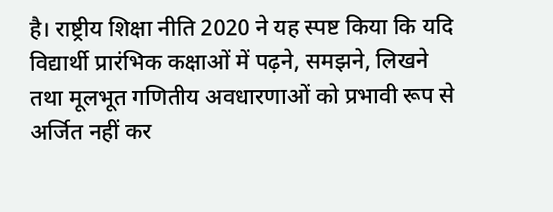है। राष्ट्रीय शिक्षा नीति 2020 ने यह स्पष्ट किया कि यदि विद्यार्थी प्रारंभिक कक्षाओं में पढ़ने, समझने, लिखने तथा मूलभूत गणितीय अवधारणाओं को प्रभावी रूप से अर्जित नहीं कर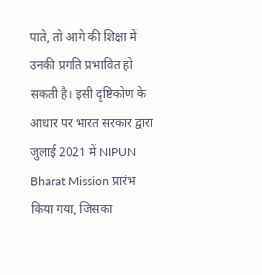पाते, तो आगे की शिक्षा में उनकी प्रगति प्रभावित हो सकती है। इसी दृष्टिकोण के आधार पर भारत सरकार द्वारा जुलाई 2021 में NIPUN Bharat Mission प्रारंभ किया गया, जिसका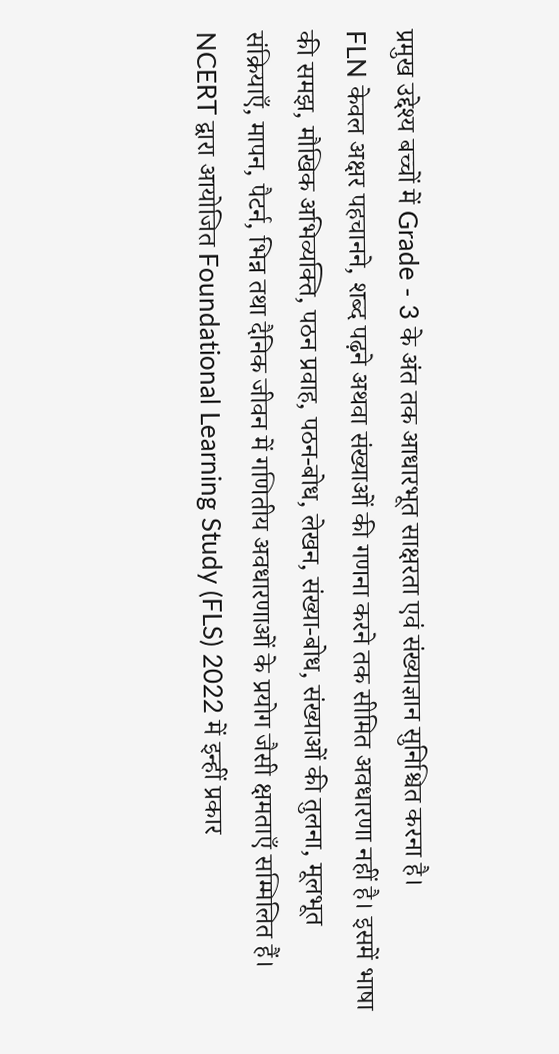प्रमुख उद्देश्य बच्चों में Grade - 3 के अंत तक आधारभूत साक्षरता एवं संख्याज्ञान सुनिश्चित करना है।
FLN केवल अक्षर पहचानने, शब्द पढ़ने अथवा संख्याओं की गणना करने तक सीमित अवधारणा नहीं है। इसमें भाषा की समझ, मौखिक अभिव्यक्ति, पठन प्रवाह, पठन-बोध, लेखन, संख्या-बोध, संख्याओं की तुलना, मूलभूत संक्रियाएँ, मापन, पैटर्न, भिन्न तथा दैनिक जीवन में गणितीय अवधारणाओं के प्रयोग जैसी क्षमताएँ सम्मिलित हैं। NCERT द्वारा आयोजित Foundational Learning Study (FLS) 2022 में इन्हीं प्रकार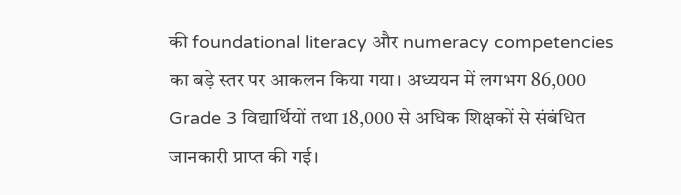की foundational literacy और numeracy competencies का बड़े स्तर पर आकलन किया गया। अध्ययन में लगभग 86,000 Grade 3 विद्यार्थियों तथा 18,000 से अधिक शिक्षकों से संबंधित जानकारी प्राप्त की गई।